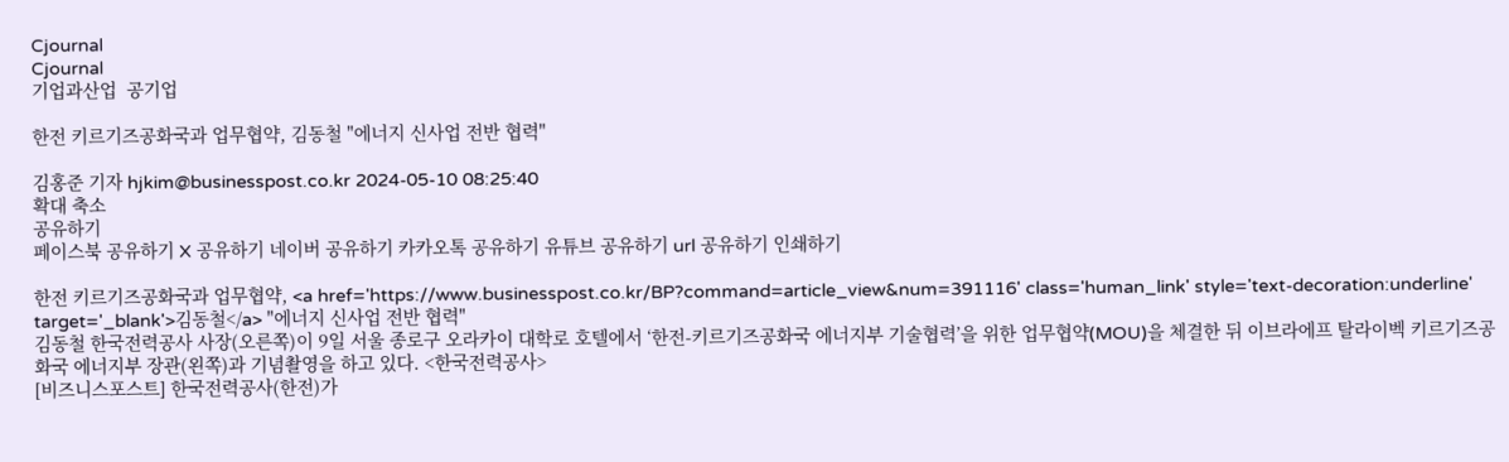Cjournal
Cjournal
기업과산업  공기업

한전 키르기즈공화국과 업무협약, 김동철 "에너지 신사업 전반 협력"

김홍준 기자 hjkim@businesspost.co.kr 2024-05-10 08:25:40
확대 축소
공유하기
페이스북 공유하기 X 공유하기 네이버 공유하기 카카오톡 공유하기 유튜브 공유하기 url 공유하기 인쇄하기

한전 키르기즈공화국과 업무협약, <a href='https://www.businesspost.co.kr/BP?command=article_view&num=391116' class='human_link' style='text-decoration:underline' target='_blank'>김동철</a> "에너지 신사업 전반 협력"
김동철 한국전력공사 사장(오른쪽)이 9일 서울 종로구 오라카이 대학로 호텔에서 ‘한전-키르기즈공화국 에너지부 기술협력’을 위한 업무협약(MOU)을 체결한 뒤 이브라에프 탈라이벡 키르기즈공화국 에너지부 장관(왼쪽)과 기념촬영을 하고 있다. <한국전력공사>
[비즈니스포스트] 한국전력공사(한전)가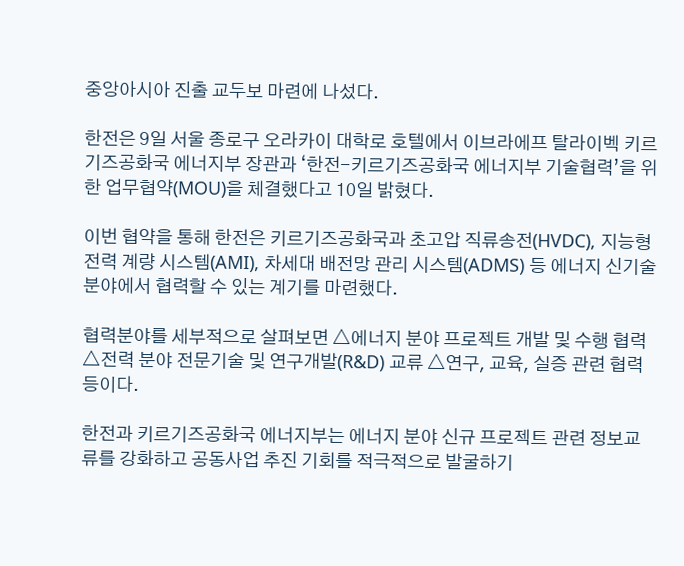중앙아시아 진출 교두보 마련에 나섰다.

한전은 9일 서울 종로구 오라카이 대학로 호텔에서 이브라에프 탈라이벡 키르기즈공화국 에너지부 장관과 ‘한전-키르기즈공화국 에너지부 기술협력’을 위한 업무협약(MOU)을 체결했다고 10일 밝혔다.

이번 협약을 통해 한전은 키르기즈공화국과 초고압 직류송전(HVDC), 지능형 전력 계량 시스템(AMI), 차세대 배전망 관리 시스템(ADMS) 등 에너지 신기술 분야에서 협력할 수 있는 계기를 마련했다.

협력분야를 세부적으로 살펴보면 △에너지 분야 프로젝트 개발 및 수행 협력 △전력 분야 전문기술 및 연구개발(R&D) 교류 △연구, 교육, 실증 관련 협력 등이다.

한전과 키르기즈공화국 에너지부는 에너지 분야 신규 프로젝트 관련 정보교류를 강화하고 공동사업 추진 기회를 적극적으로 발굴하기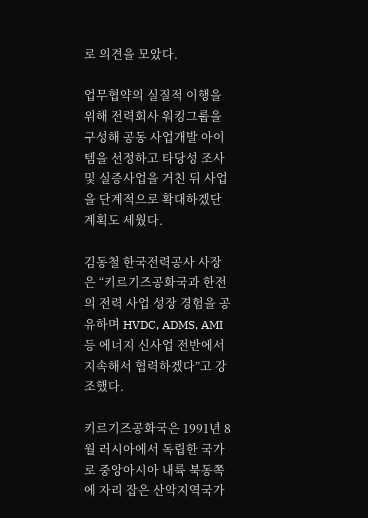로 의견을 모았다.

업무협약의 실질적 이행을 위해 전력회사 워킹그룹을 구성해 공동 사업개발 아이템을 선정하고 타당성 조사 및 실증사업을 거친 뒤 사업을 단계적으로 확대하겠단 계획도 세웠다.

김동철 한국전력공사 사장은 “키르기즈공화국과 한전의 전력 사업 성장 경험을 공유하며 HVDC, ADMS, AMI 등 에너지 신사업 전반에서 지속해서 협력하겠다”고 강조했다.

키르기즈공화국은 1991년 8월 러시아에서 독립한 국가로 중앙아시아 내륙 북동쪽에 자리 잡은 산악지역국가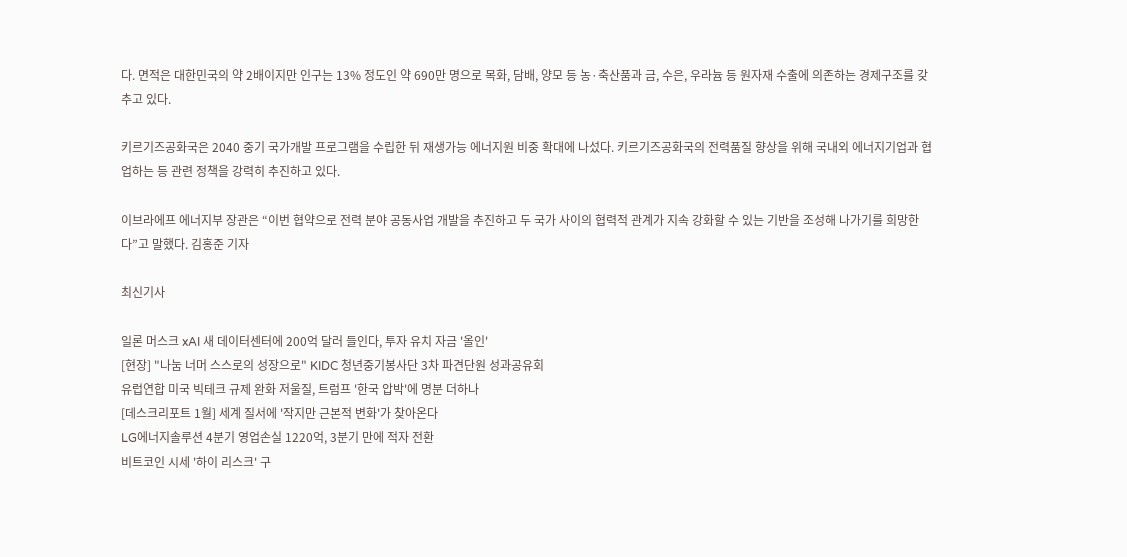다. 면적은 대한민국의 약 2배이지만 인구는 13% 정도인 약 690만 명으로 목화, 담배, 양모 등 농·축산품과 금, 수은, 우라늄 등 원자재 수출에 의존하는 경제구조를 갖추고 있다.

키르기즈공화국은 2040 중기 국가개발 프로그램을 수립한 뒤 재생가능 에너지원 비중 확대에 나섰다. 키르기즈공화국의 전력품질 향상을 위해 국내외 에너지기업과 협업하는 등 관련 정책을 강력히 추진하고 있다.

이브라에프 에너지부 장관은 “이번 협약으로 전력 분야 공동사업 개발을 추진하고 두 국가 사이의 협력적 관계가 지속 강화할 수 있는 기반을 조성해 나가기를 희망한다”고 말했다. 김홍준 기자

최신기사

일론 머스크 xAI 새 데이터센터에 200억 달러 들인다, 투자 유치 자금 '올인'
[현장] "나눔 너머 스스로의 성장으로" KIDC 청년중기봉사단 3차 파견단원 성과공유회
유럽연합 미국 빅테크 규제 완화 저울질, 트럼프 '한국 압박'에 명분 더하나
[데스크리포트 1월] 세계 질서에 '작지만 근본적 변화'가 찾아온다
LG에너지솔루션 4분기 영업손실 1220억, 3분기 만에 적자 전환
비트코인 시세 '하이 리스크' 구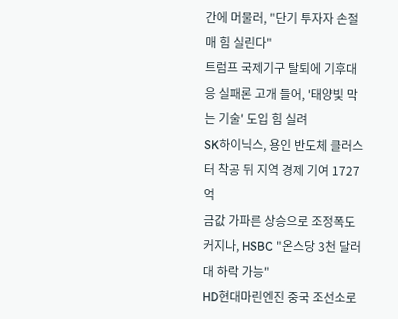간에 머물러, "단기 투자자 손절매 힘 실린다"
트럼프 국제기구 탈퇴에 기후대응 실패론 고개 들어, '태양빛 막는 기술' 도입 힘 실려
SK하이닉스, 용인 반도체 클러스터 착공 뒤 지역 경제 기여 1727억
금값 가파른 상승으로 조정폭도 커지나, HSBC "온스당 3천 달러대 하락 가능"
HD현대마린엔진 중국 조선소로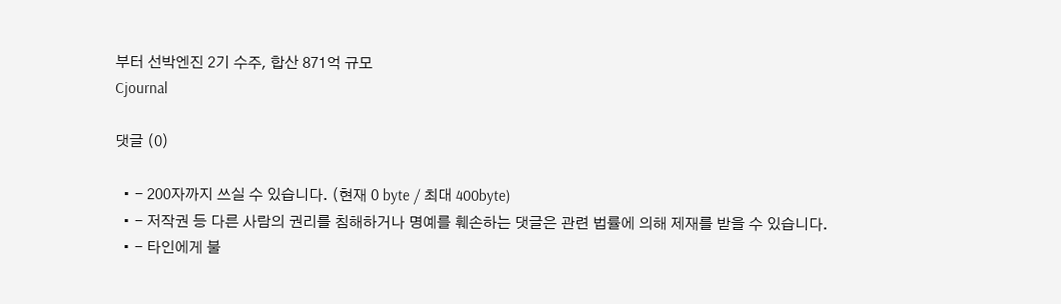부터 선박엔진 2기 수주, 합산 871억 규모
Cjournal

댓글 (0)

  • - 200자까지 쓰실 수 있습니다. (현재 0 byte / 최대 400byte)
  • - 저작권 등 다른 사람의 권리를 침해하거나 명예를 훼손하는 댓글은 관련 법률에 의해 제재를 받을 수 있습니다.
  • - 타인에게 불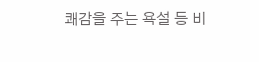쾌감을 주는 욕설 등 비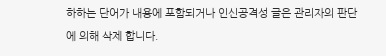하하는 단어가 내용에 포함되거나 인신공격성 글은 관리자의 판단에 의해 삭제 합니다.